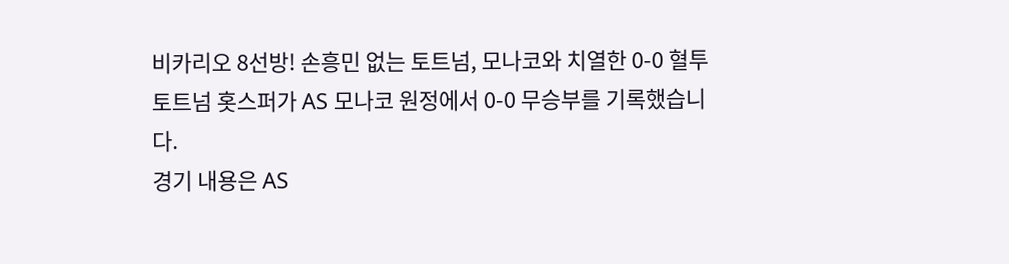비카리오 8선방! 손흥민 없는 토트넘, 모나코와 치열한 0-0 혈투 토트넘 홋스퍼가 AS 모나코 원정에서 0-0 무승부를 기록했습니다.
경기 내용은 AS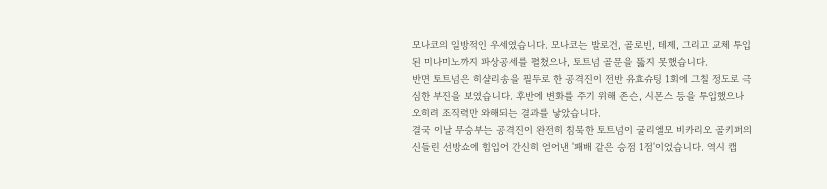모나코의 일방적인 우세였습니다. 모나코는 발로건, 골로빈, 테제, 그리고 교체 투입된 미나미노까지 파상공세를 펼쳤으나, 토트넘 골문을 뚫지 못했습니다.
반면 토트넘은 히샬리송을 필두로 한 공격진이 전반 유효슈팅 1회에 그칠 정도로 극심한 부진을 보였습니다. 후반에 변화를 주기 위해 존슨, 시몬스 등을 투입했으나 오히려 조직력만 와해되는 결과를 낳았습니다.
결국 이날 무승부는 공격진이 완전히 침묵한 토트넘이 굴리엘모 비카리오 골키퍼의 신들린 선방쇼에 힘입어 간신히 얻어낸 '패배 같은 승점 1점'이었습니다. 역시 캡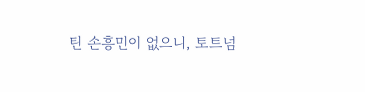틴 손흥민이 없으니, 토트넘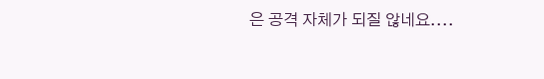은 공격 자체가 되질 않네요....